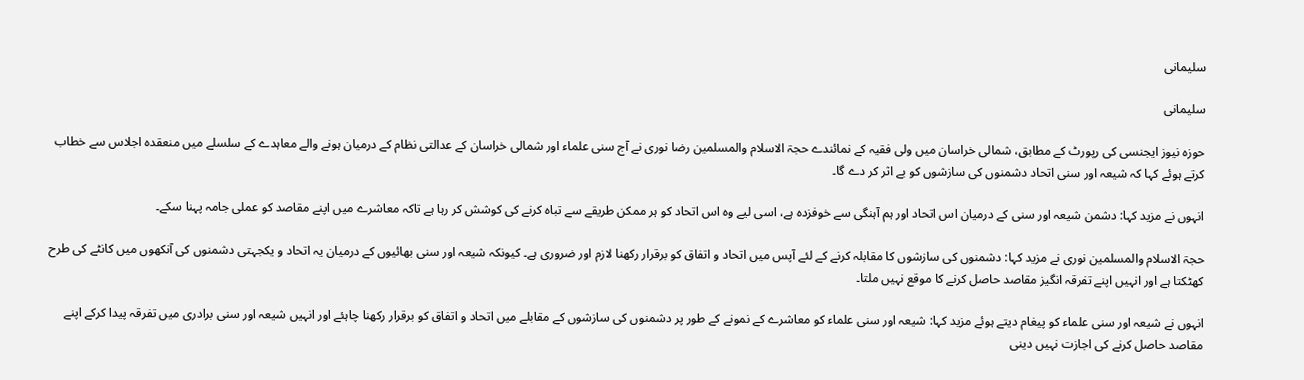سلیمانی

سلیمانی

حوزہ نیوز ایجنسی کی رپورٹ کے مطابق، شمالی خراسان میں ولی فقیہ کے نمائندے حجۃ الاسلام والمسلمین رضا نوری نے آج سنی علماء اور شمالی خراسان کے عدالتی نظام کے درمیان ہونے والے معاہدے کے سلسلے میں منعقدہ اجلاس سے خطاب کرتے ہوئے کہا کہ شیعہ اور سنی اتحاد دشمنوں کی سازشوں کو بے اثر کر دے گا۔

انہوں نے مزید کہا: دشمن شیعہ اور سنی کے درمیان اس اتحاد اور ہم آہنگی سے خوفزدہ ہے، اسی لیے وہ اس اتحاد کو ہر ممکن طریقے سے تباہ کرنے کی کوشش کر رہا ہے تاکہ معاشرے میں اپنے مقاصد کو عملی جامہ پہنا سکے۔

حجۃ الاسلام والمسلمین نوری نے مزید کہا: دشمنوں کی سازشوں کا مقابلہ کرنے کے لئے آپس میں اتحاد و اتفاق کو برقرار رکھنا لازم اور ضروری ہے۔ کیونکہ شیعہ اور سنی بھائیوں کے درمیان یہ اتحاد و یکجہتی دشمنوں کی آنکھوں میں کانٹے کی طرح کھٹکتا ہے اور انہیں اپنے تفرقہ انگیز مقاصد حاصل کرنے کا موقع نہیں ملتا۔

انہوں نے شیعہ اور سنی علماء کو پیغام دیتے ہوئے مزید کہا: شیعہ اور سنی علماء کو معاشرے کے نمونے کے طور پر دشمنوں کی سازشوں کے مقابلے میں اتحاد و اتفاق کو برقرار رکھنا چاہئے اور انہیں شیعہ اور سنی برادری میں تفرقہ پیدا کرکے اپنے مقاصد حاصل کرنے کی اجازت نہیں دینی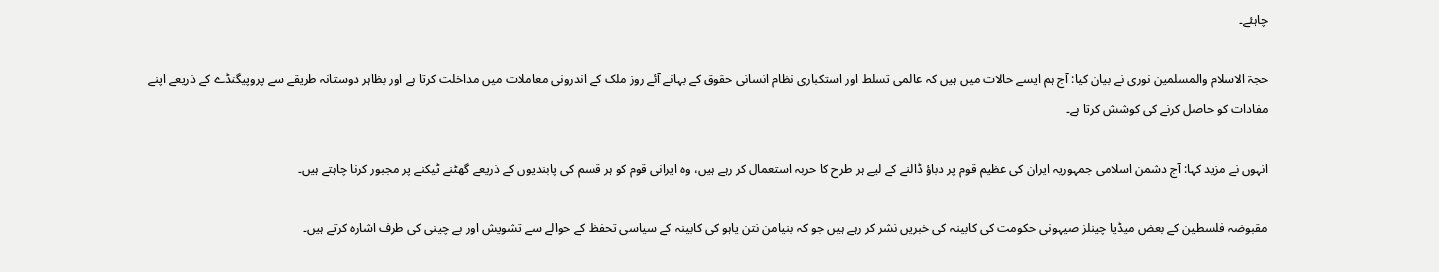چاہئے۔

حجۃ الاسلام والمسلمین نوری نے بیان کیا: آج ہم ایسے حالات میں ہیں کہ عالمی تسلط اور استکباری نظام انسانی حقوق کے بہانے آئے روز ملک کے اندرونی معاملات میں مداخلت کرتا ہے اور بظاہر دوستانہ طریقے سے پروپیگنڈے کے ذریعے اپنے مفادات کو حاصل کرنے کی کوشش کرتا ہے۔

انہوں نے مزید کہا: آج دشمن اسلامی جمہوریہ ایران کی عظیم قوم پر دباؤ ڈالنے کے لیے ہر طرح کا حربہ استعمال کر رہے ہیں، وہ ایرانی قوم کو ہر قسم کی پابندیوں کے ذریعے گھٹنے ٹیکنے پر مجبور کرنا چاہتے ہیں۔

مقبوضہ فلسطین کے بعض میڈیا چینلز صیہونی حکومت کی کابینہ کی خبریں نشر کر رہے ہیں جو کہ بنیامن نتن یاہو کی کابینہ کے سیاسی تحفظ کے حوالے سے تشویش اور بے چینی کی طرف اشارہ کرتے ہیں۔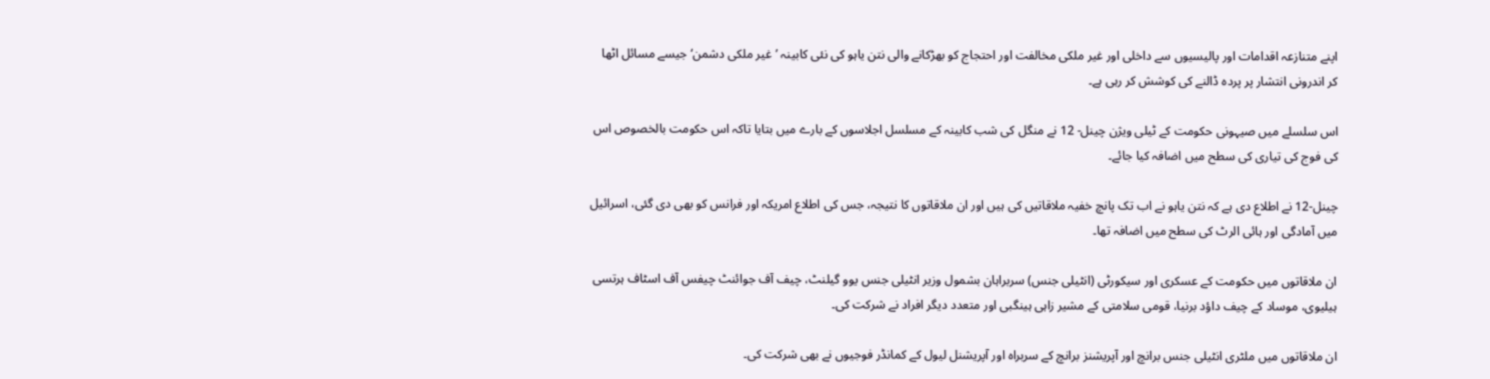اپنے متنازعہ اقدامات اور پالیسیوں سے داخلی اور غیر ملکی مخالفت اور احتجاج کو بھڑکانے والی نتن یاہو کی نئی کابینہ ’غیر ملکی دشمن‘ جیسے مسائل اٹھا کر اندرونی انتشار پر پردہ ڈالنے کی کوشش کر رہی ہے۔

اس سلسلے میں صیہونی حکومت کے ٹیلی ویژن چینل- 12 نے منگل کی شب کابینہ کے مسلسل اجلاسوں کے بارے میں بتایا تاکہ اس حکومت بالخصوص اس کی فوج کی تیاری کی سطح میں اضافہ کیا جائے۔

چینل-12 نے اطلاع دی ہے کہ نتن یاہو نے اب تک پانچ خفیہ ملاقاتیں کی ہیں اور ان ملاقاتوں کا نتیجہ، جس کی اطلاع امریکہ اور فرانس کو بھی دی گئی، اسرائیل میں آمادگی اور ہائی الرٹ کی سطح میں اضافہ تھا۔

ان ملاقاتوں میں حکومت کے عسکری اور سیکورٹی (انٹیلی جنس) سربراہان بشمول وزیر انٹیلی جنس یوو گیلنٹ، چیف آف جوائنٹ چیفس آف اسٹاف ہرتسی ہیلیوی، موساد کے چیف داؤد برنیا، قومی سلامتی کے مشیر زاہی ہینگبی اور متعدد دیگر افراد نے شرکت کی۔

ان ملاقاتوں میں ملٹری انٹیلی جنس برانچ اور آپریشنز برانچ کے سربراہ اور آپریشنل لیول کے کمانڈر فوجیوں نے بھی شرکت کی۔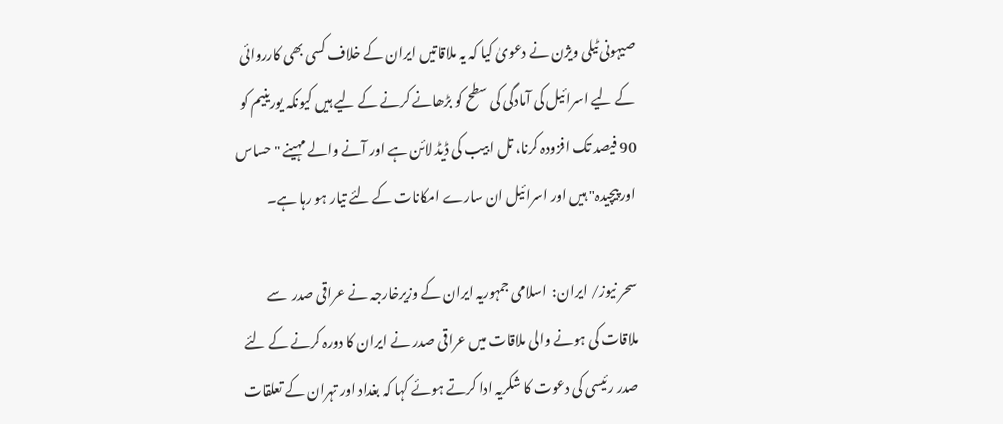صیہونی ٹیلی ویژن نے دعویٰ کیا کہ یہ ملاقاتیں ایران کے خلاف کسی بھی کارروائی کے لیے اسرائیل کی آمادگی کی سطح کو بڑھانے کرنے کے لیے ہیں کیونکہ یورینیم کو 90 فیصد تک افزودہ کرنا، تل ابیب کی ڈیڈ لائن ہے اور آنے والے مہینے "حساس اور پیچیدہ" ہیں اور اسرائیل ان سارے امکانات کے لئے تیار ہو رہا ہے۔

سحر نیوز/ ایران:  اسلامی جمہوریہ ایران کے وزیرخارجہ نے عراقی صدر  سے ملاقات کی ہونے والی ملاقات میں عراقی صدر نے ایران کا دورہ کرنے کے لئے صدر رئیسی کی دعوت کا شکریہ ادا کرتے ہوئے کہا کہ بغداد اور تہران کے تعلقات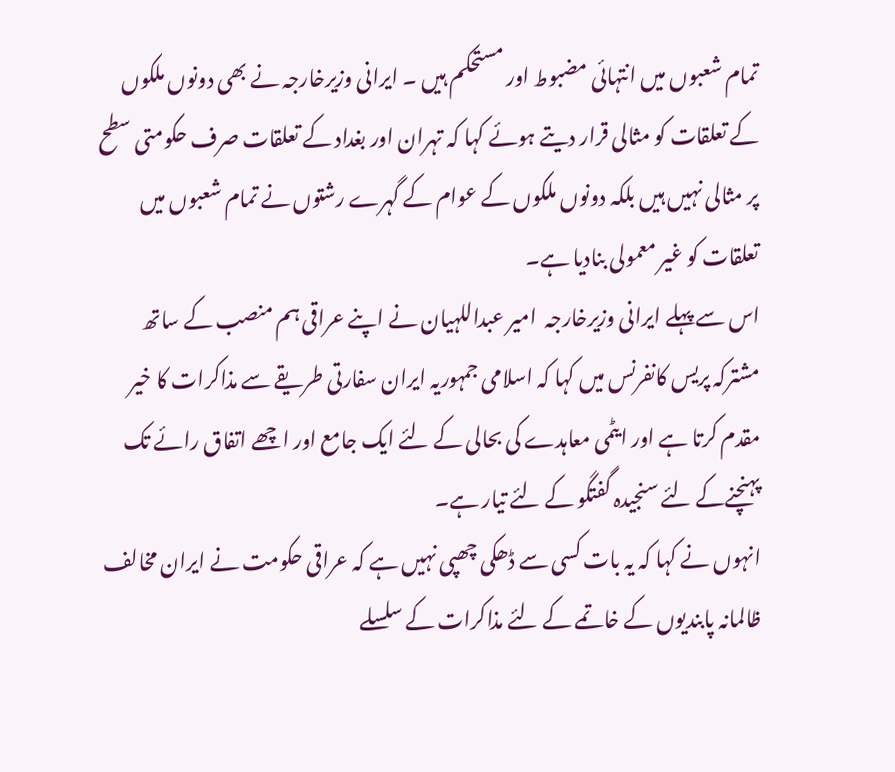تمام شعبوں میں انتہائی مضبوط اور مستحکم ہیں ۔ ایرانی وزیرخارجہ نے بھی دونوں ملکوں کے تعلقات کو مثالی قرار دیتے ہوئے کہا کہ تہران اور بغداد کے تعلقات صرف حکومتی سطح پر مثالی نہیں ہیں بلکہ دونوں ملکوں کے عوام کے گہرے رشتوں نے تمام شعبوں میں تعلقات کو غیر معمولی بنادیا ہے۔
اس سے پہلے ایرانی وزیرخارجہ  امیر عبداللہیان نے اپنے عراقی ہم منصب کے ساتھ مشترکہ پریس کانفرنس میں کہا کہ اسلامی جمہوریہ ایران سفارتی طریقے سے مذاکرات کا خیر مقدم کرتا ہے اور ایٹمی معاہدے کی بحالی کے لئے ایک جامع اور اچھے اتفاق رائے تک پہنچنےکے لئے سنجیدہ گفتگو کے لئے تیار ہے۔
انہوں نے کہا کہ یہ بات کسی سے ڈھکی چھپی نہیں ہے کہ عراقی حکومت نے ایران مخالف ظالمانہ پابندیوں کے خاتمے کے لئے مذاکرات کے سلسلے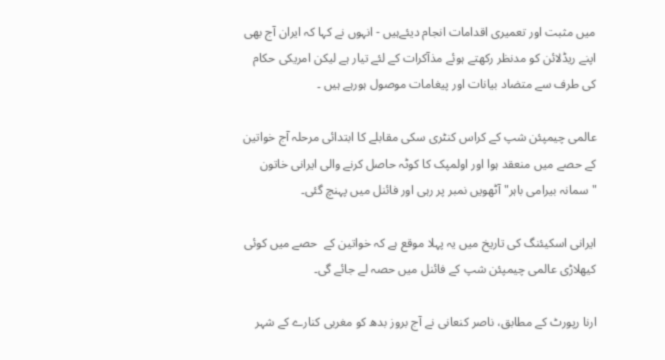میں مثبت اور تعمیری اقدامات انجام دیئےہیں - انہوں نے کہا کہ ایران آج بھی اپنے ریڈلائن کو مدنظر رکھتے ہوئے مذآکرات کے لئے تیار ہے لیکن امریکی حکام  کی طرف سے متضاد بیانات اور پیغامات موصول ہورہے ہیں ۔

عالمی چیمپئن شپ کے کراس کنٹری سکی مقابلے کا ابتدائی مرحلہ آج خواتین کے حصے میں منعقد ہوا اور اولمپک کا کوٹہ حاصل کرنے والی ایرانی خاتون "سمانہ بیرامی باہر" آٹھویں نمبر پر رہی اور فائنل میں پہنچ گئی۔

ایرانی اسکیئنگ کی تاریخ میں یہ پہلا موقع ہے کہ خواتین کے  حصے میں کوئی کیھلاڑی عالمی چیمپئن شپ کے فائنل میں حصہ لے جائے گی۔

ارنا رپورٹ کے مطابق، ناصر کنعانی نے آج بروز بدھ کو مغربی کنارے کے شہر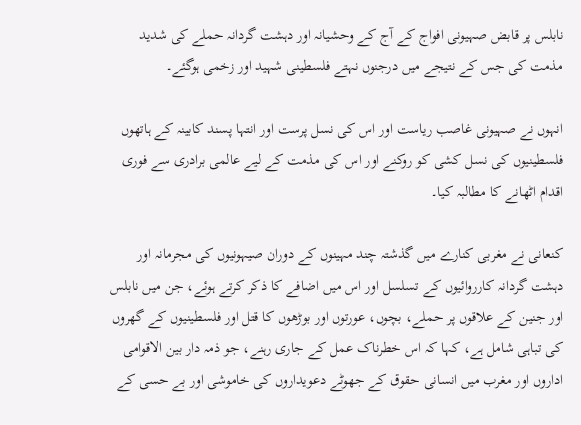نابلس پر قابض صہیونی افواج کے آج کے وحشیانہ اور دہشت گردانہ حملے کی شدید مذمت کی جس کے نتیجے میں درجنوں نہتے فلسطینی شہید اور زخمی ہوگئے۔

انہوں نے صہیونی غاصب ریاست اور اس کی نسل پرست اور انتہا پسند کابینہ کے ہاتھوں فلسطینیوں کی نسل کشی کو روکنے اور اس کی مذمت کے لیے عالمی برادری سے فوری اقدام اٹھانے کا مطالبہ کیا۔

کنعانی نے مغربی کنارے میں گذشتہ چند مہینوں کے دوران صیہونیوں کی مجرمانہ اور دہشت گردانہ کارروائیوں کے تسلسل اور اس میں اضافے کا ذکر کرتے ہوئے، جن میں نابلس اور جنین کے علاقوں پر حملے، بچوں، عورتوں اور بوڑھوں کا قتل اور فلسطینیوں کے گھروں کی تباہی شامل ہے، کہا کہ اس خطرناک عمل کے جاری رہنے، جو ذمہ دار بین الاقوامی اداروں اور مغرب میں انسانی حقوق کے جھوٹے دعویداروں کی خاموشی اور بے حسی کے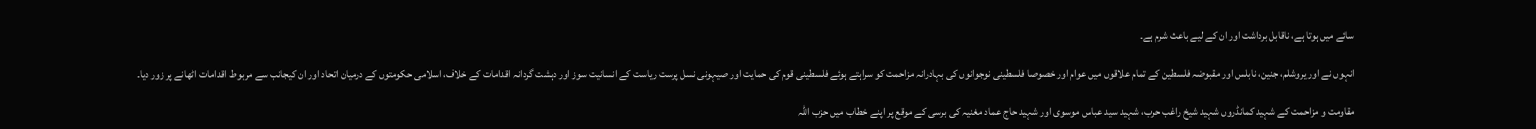سائے میں ہوتا ہے، ناقابل برداشت اور ان کے لیے باعث شرم ہے۔

انہوں نے اور یروشلم، جنین، نابلس اور مقبوضہ فلسطین کے تمام علاقوں میں عوام اور خصوصا فلسطینی نوجوانوں کی بہادرانہ مزاحمت کو سراہتے ہوئے فلسطینی قوم کی حمایت اور صیہونی نسل پرست ریاست کے انسانیت سوز اور دہشت گردانہ اقدامات کے خلاف، اسلامی حکومتوں کے درمیان اتحاد اور ان کیجانب سے مربوط اقدامات اٹھانے پر زور دیا۔

مقاومت و مزاحمت کے شہید کمانڈروں شہید شیخ راغب حرب، شہید سید عباس موسوی اور شہید حاج عماد مغنیہ کی برسی کے موقع پر اپنے خطاب میں حزب اللہ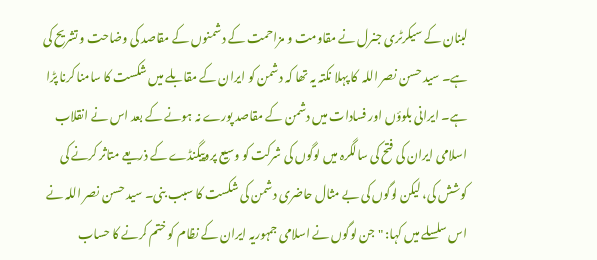لبنان کے سیکرٹری جنرل نے مقاومت و مزاحمت کے دشمنوں کے مقاصد کی وضاحت و تشریح کی ہے۔ سید حسن نصر اللہ  کا پہلا نکتہ یہ تھا کہ دشمن کو ایران کے مقابلے میں شکست کا سامنا کرنا پڑا ہے۔ ایرانی بلوؤں اور فسادات میں دشمن کے مقاصد پورے نہ ہونے کے بعد اس نے انقلاب اسلامی ایران کی فتح کی سالگرہ میں لوگوں کی شرکت کو وسیع پروپیگنڈے کے ذریعے متاثر کرنے کی کوشش کی، لیکن لوگوں کی بے مثال حاضری دشمن کی شکست کا سبب بنی۔ سید حسن نصر اللہ نے اس سلسلے میں کہا: "جن لوگوں نے اسلامی جمہوریہ ایران کے نظام کو ختم کرنے کا حساب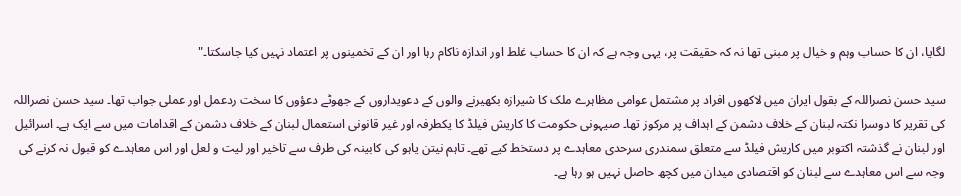لگایا، ان کا حساب وہم و خیال پر مبنی تھا نہ کہ حقیقت پر، یہی وجہ ہے کہ ان کا حساب غلط اور اندازہ ناکام رہا اور ان کے تخمینوں پر اعتماد نہیں کیا جاسکتا۔"

سید حسن نصراللہ کے بقول ایران میں لاکھوں افراد پر مشتمل عوامی مظاہرے ملک کا شیرازہ بکھیرنے والوں کے دعویداروں کے جھوٹے دعؤوں کا سخت ردعمل اور عملی جواب تھا۔ سید حسن نصراللہ کی تقریر کا دوسرا نکتہ لبنان کے خلاف دشمن کے اہداف پر مرکوز تھا۔ صیہونی حکومت کا کاریش فیلڈ کا یکطرفہ اور غیر قانونی استعمال لبنان کے خلاف دشمن کے اقدامات میں سے ایک ہے۔ اسرائیل اور لبنان نے گذشتہ اکتوبر میں کاریش فیلڈ سے متعلق سمندری سرحدی معاہدے پر دستخط کیے تھے۔ تاہم نیتن یاہو کی کابینہ کی طرف سے تاخیر اور لیت و لعل اور اس معاہدے کو قبول نہ کرنے کی وجہ سے اس معاہدے سے لبنان کو اقتصادی میدان میں کچھ حاصل نہیں ہو رہا ہے۔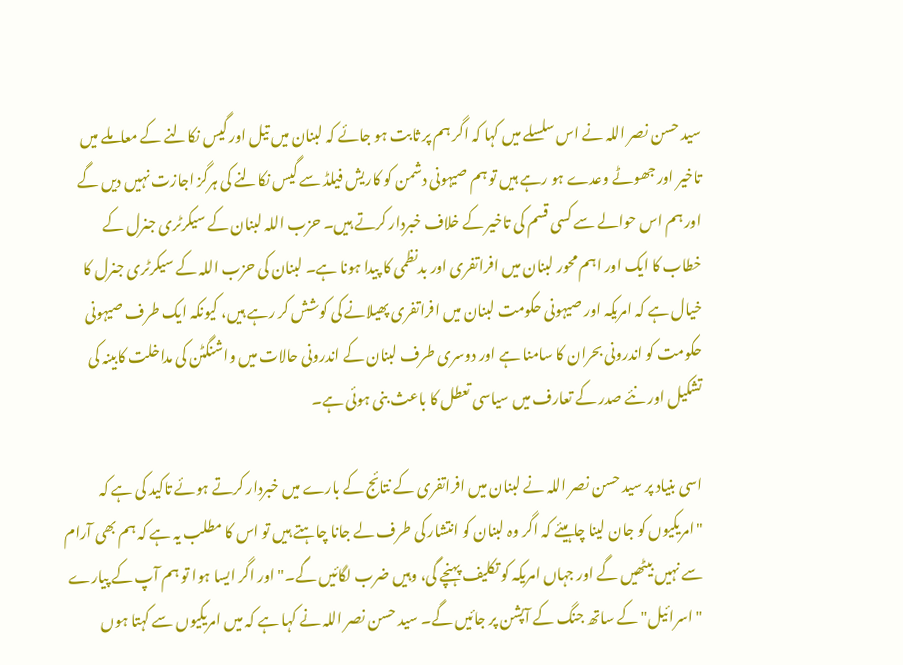سید حسن نصر اللہ نے اس سلسلے میں کہا کہ اگر ہم پر ثابت ہو جائے کہ لبنان میں تیل اور گیس نکالنے کے معاملے میں تاخیر اور جھوٹے وعدے ہو رہے ہیں تو ہم صیہونی دشمن کو کاریش فیلڈ سے گیس نکالنے کی ہرگز اجازت نہیں دیں گے اور ہم اس حوالے سے کسی قسم کی تاخیر کے خلاف خبردار کرتے ہیں۔ حزب اللہ لبنان کے سیکرٹری جنرل کے خطاب کا ایک اور اہم محور لبنان میں افراتفری اور بدنظمی کا پیدا ہونا ہے۔ لبنان کی حزب اللہ کے سیکرٹری جنرل کا خیال ہے کہ امریکہ اور صیہونی حکومت لبنان میں افراتفری پھیلانے کی کوشش کر رہے ہیں، کیونکہ ایک طرف صیہونی حکومت کو اندرونی بحران کا سامنا ہے اور دوسری طرف لبنان کے اندرونی حالات میں واشنگٹن کی مداخلت کابینہ کی تشکیل اور نئے صدر کے تعارف میں سیاسی تعطل کا باعث بنی ہوئی ہے۔

اسی بنیاد پر سید حسن نصر اللہ نے لبنان میں افراتفری کے نتائج کے بارے میں خبردار کرتے ہوئے تاکید کی ہے کہ  "امریکیوں کو جان لینا چاہیئے کہ اگر وہ لبنان کو انتشار کی طرف لے جانا چاہتے ہیں تو اس کا مطلب یہ ہے کہ ہم بھی آرام سے نہیں بیٹھیں گے اور جہاں امریکہ کو تکلیف پہنچے گی، وہیں ضرب لگائیں گے۔" اور اگر ایسا ہوا تو ہم آپ کے پیارے "اسرائیل" کے ساتھ جنگ کے آپشن پر جائیں گے۔ سید حسن نصر اللہ نے کہا ہے کہ میں امریکیوں سے کہتا ہوں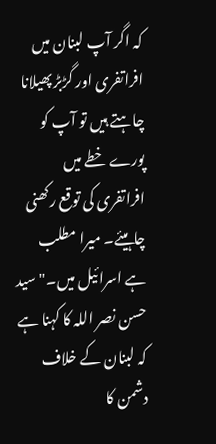کہ اگر آپ لبنان میں افراتفری اور گڑبڑ پھیلانا چاہتے ہیں تو آپ کو پورے خطے میں افراتفری کی توقع رکھنی چاہیئے۔ میرا مطلب ہے اسرائیل میں۔" سید حسن نصر اللہ کا کہنا ہے کہ لبنان کے خلاف دشمن کا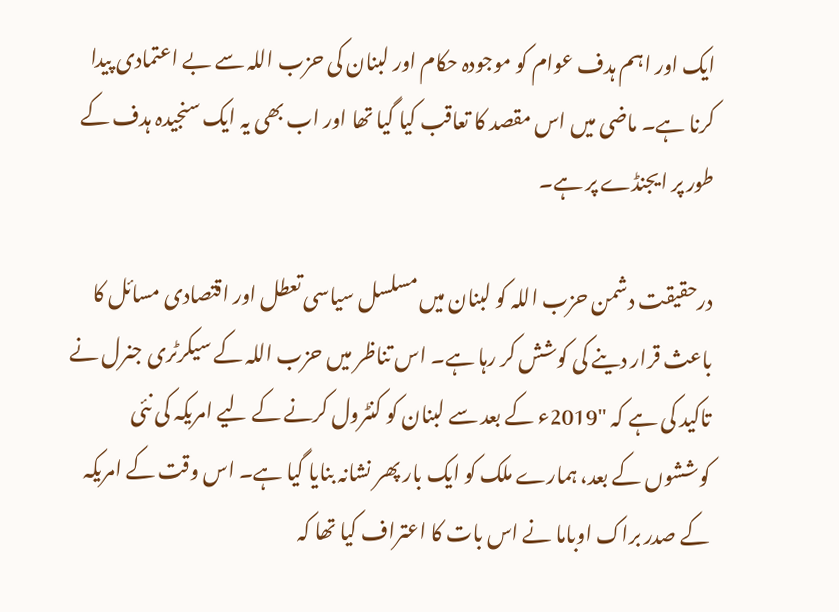ایک اور اہم ہدف عوام کو موجودہ حکام اور لبنان کی حزب اللہ سے بے اعتمادی پیدا کرنا ہے۔ ماضی میں اس مقصد کا تعاقب کیا گیا تھا اور اب بھی یہ ایک سنجیدہ ہدف کے طور پر ایجنڈے پر ہے۔

درحقیقت دشمن حزب اللہ کو لبنان میں مسلسل سیاسی تعطل اور اقتصادی مسائل کا باعث قرار دینے کی کوشش کر رہا ہے۔ اس تناظر میں حزب اللہ کے سیکرٹری جنرل نے تاکید کی ہے کہ "2019ء کے بعد سے لبنان کو کنٹرول کرنے کے لیے امریکہ کی نئی کوششوں کے بعد، ہمارے ملک کو ایک بار پھر نشانہ بنایا گیا ہے۔ اس وقت کے امریکہ کے صدر براک اوباما نے اس بات کا اعتراف کیا تھا کہ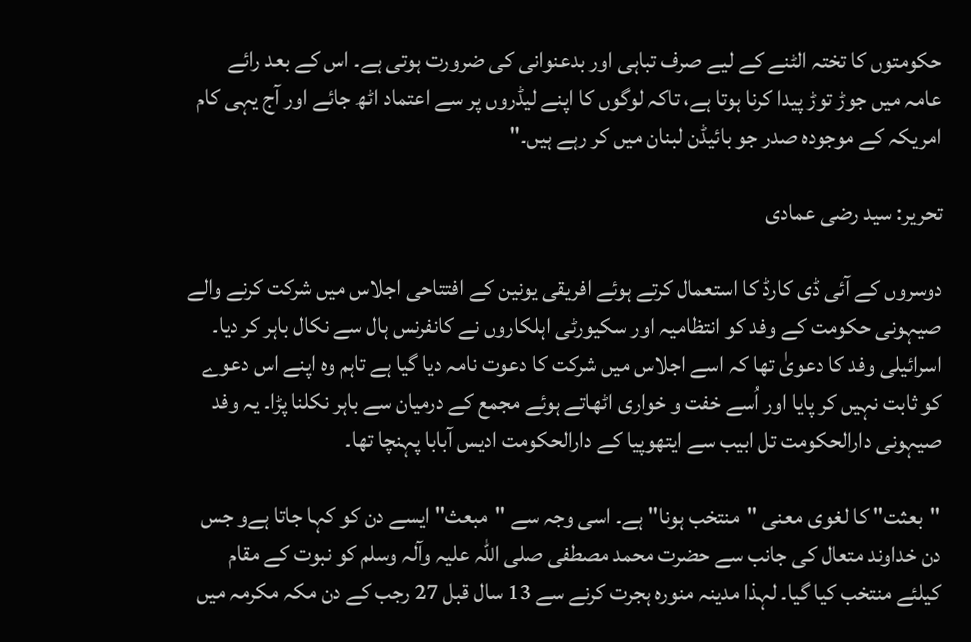حکومتوں کا تختہ الٹنے کے لیے صرف تباہی اور بدعنوانی کی ضرورت ہوتی ہے۔ اس کے بعد رائے عامہ میں جوڑ توڑ پیدا کرنا ہوتا ہے، تاکہ لوگوں کا اپنے لیڈروں پر سے اعتماد اٹھ جائے اور آج یہی کام امریکہ کے موجودہ صدر جو بائیڈن لبنان میں کر رہے ہیں۔"

تحریر: سید رضی عمادی

دوسروں کے آئی ڈی کارڈ کا استعمال کرتے ہوئے افریقی یونین کے افتتاحی اجلاس میں شرکت کرنے والے صیہونی حکومت کے وفد کو انتظامیہ اور سکیورٹی اہلکاروں نے کانفرنس ہال سے نکال باہر کر دیا۔ اسرائیلی وفد کا دعویٰ تھا کہ اسے اجلاس میں شرکت کا دعوت نامہ دیا گیا ہے تاہم وہ اپنے اس دعوے کو ثابت نہیں کر پایا اور اُسے خفت و خواری اٹھاتے ہوئے مجمع کے درمیان سے باہر نکلنا پڑا۔ یہ وفد صیہونی دارالحکومت تل ابیب سے ایتھوپیا کے دارالحکومت ادیس آبابا پہنچا تھا۔

"بعثت" کا لغوی معنی "منتخب ہونا" ہے۔ اسی وجہ سے "مبعث" ایسے دن کو کہا جاتا ہےو جس دن خداوند متعال کی جانب سے حضرت محمد مصطفی صلی اللہ علیہ وآلہ وسلم کو نبوت کے مقام کیلئے منتخب کیا گیا۔ لہذا مدینہ منورہ ہجرت کرنے سے 13 سال قبل 27 رجب کے دن مکہ مکرمہ میں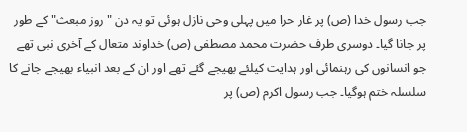جب رسول خدا (ص) پر غار حرا میں پہلی وحی نازل ہوئی تو یہ دن "روز مبعث" کے طور پر جانا گیا۔ دوسری طرف حضرت محمد مصطفی (ص) خداوند متعال کے آخری نبی تھے جو انسانوں کی رہنمائی اور ہدایت کیلئے بھیجے گئے تھے اور ان کے بعد انبیاء بھیجے جانے کا سلسلہ ختم ہوگیا۔ جب رسول اکرم (ص) پر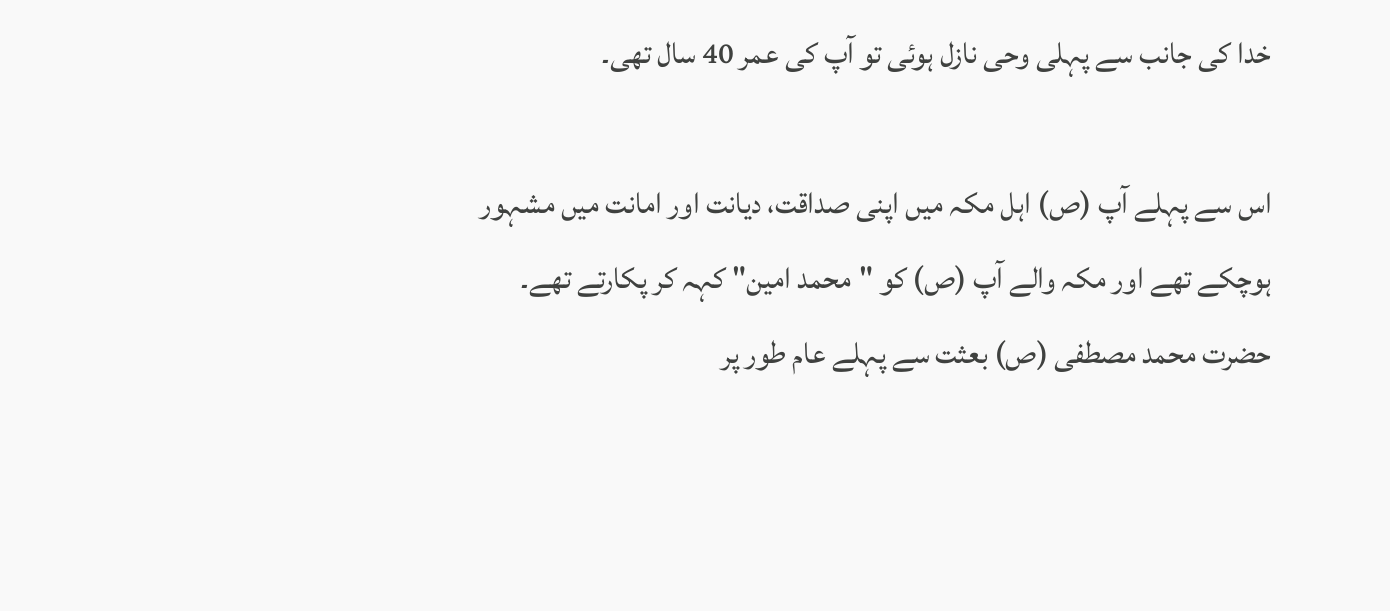خدا کی جانب سے پہلی وحی نازل ہوئی تو آپ کی عمر 40 سال تھی۔

اس سے پہلے آپ (ص) اہل مکہ میں اپنی صداقت، دیانت اور امانت میں مشہور ہوچکے تھے اور مکہ والے آپ (ص) کو "محمد امین" کہہ کر پکارتے تھے۔ حضرت محمد مصطفی (ص) بعثت سے پہلے عام طور پر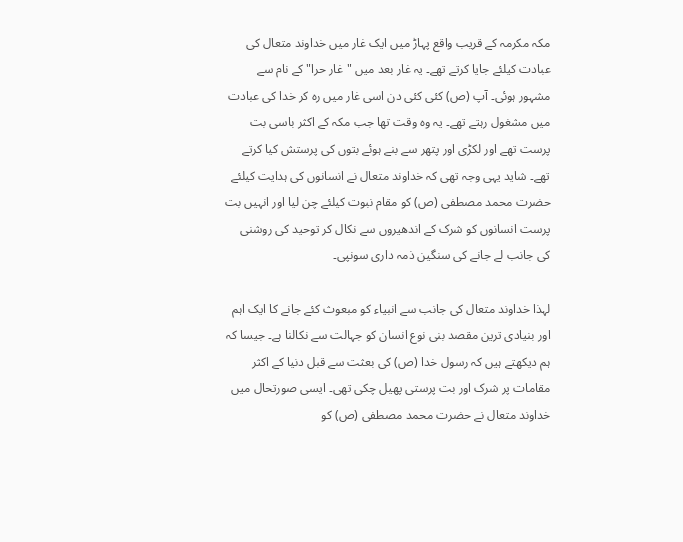مکہ مکرمہ کے قریب واقع پہاڑ میں ایک غار میں خداوند متعال کی عبادت کیلئے جایا کرتے تھے۔ یہ غار بعد میں "غار حرا" کے نام سے مشہور ہوئی۔ آپ (ص) کئی کئی دن اسی غار میں رہ کر خدا کی عبادت میں مشغول رہتے تھے۔ یہ وہ وقت تھا جب مکہ کے اکثر باسی بت پرست تھے اور لکڑی اور پتھر سے بنے ہوئے بتوں کی پرستش کیا کرتے تھے۔ شاید یہی وجہ تھی کہ خداوند متعال نے انسانوں کی ہدایت کیلئے حضرت محمد مصطفی (ص) کو مقام نبوت کیلئے چن لیا اور انہیں بت پرست انسانوں کو شرک کے اندھیروں سے نکال کر توحید کی روشنی کی جانب لے جانے کی سنگین ذمہ داری سونپی۔

لہذا خداوند متعال کی جانب سے انبیاء کو مبعوث کئے جانے کا ایک اہم اور بنیادی ترین مقصد بنی نوع انسان کو جہالت سے نکالنا ہے۔ جیسا کہ ہم دیکھتے ہیں کہ رسول خدا (ص) کی بعثت سے قبل دنیا کے اکثر مقامات پر شرک اور بت پرستی پھیل چکی تھی۔ ایسی صورتحال میں خداوند متعال نے حضرت محمد مصطفی (ص) کو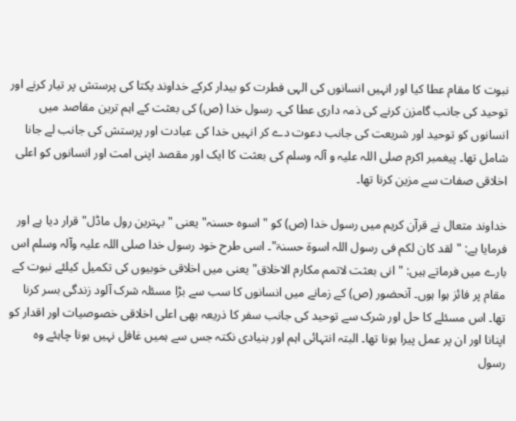نبوت کا مقام عطا کیا اور انہیں انسانوں کی الہی فطرت کو بیدار کرکے خداوند یکتا کی پرستش پر تیار کرنے اور توحید کی جانب گامزن کرنے کی ذمہ داری عطا کی۔ رسول خدا (ص) کی بعثت کے اہم ترین مقاصد میں انسانوں کو توحید اور شریعت کی جانب دعوت دے کر انہیں خدا کی عبادت اور پرستش کی جانب لے جانا شامل تھا۔ پیغمبر اکرم صلی اللہ علیہ و آلہ وسلم کی بعثت کا ایک اور مقصد اپنی امت اور انسانوں کو اعلی اخلاقی صفات سے مزین کرنا تھا۔

خداوند متعال نے قرآن کریم میں رسول خدا (ص) کو "اسوہ حسنہ" یعنی "بہترین رول ماڈل" قرار دیا ہے اور فرمایا ہے: "لقد کان لکم فی رسول اللہ اسوۃ حسنۃ"۔ اسی طرح خود رسول خدا صلی اللہ علیہ وآلہ وسلم اس بارے میں فرماتے ہیں: "انی بعثت لاتمم مکارم الاخلاق" یعنی میں اخلاقی خوبیوں کی تکمیل کیلئے نبوت کے مقام پر فائز ہوا ہوں۔ آنحضور (ص) کے زمانے میں انسانوں کا سب سے بڑا مسئلہ شرک آلود زندگی بسر کرنا تھا۔ اس مسئلے کا حل اور شرک سے توحید کی جانب سفر کا ذریعہ بھی اعلی اخلاقی خصوصیات اور اقدار کو اپنانا اور ان پر عمل پیرا ہونا تھا۔ البتہ انتہائی اہم اور بنیادی نکتہ جس سے ہمیں غافل نہیں ہونا چاہئے وہ رسول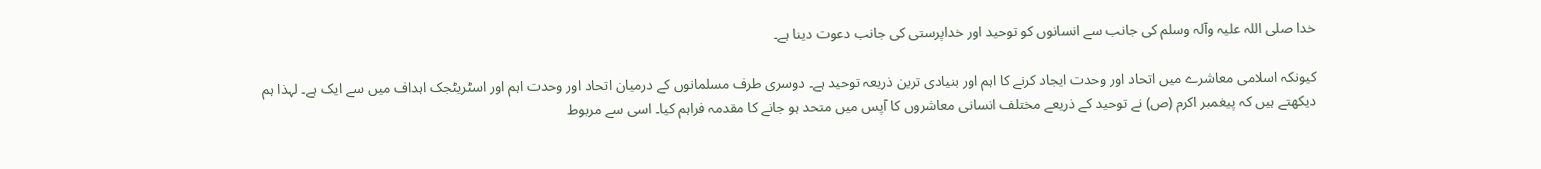خدا صلی اللہ علیہ وآلہ وسلم کی جانب سے انسانوں کو توحید اور خداپرستی کی جانب دعوت دینا ہے۔

کیونکہ اسلامی معاشرے میں اتحاد اور وحدت ایجاد کرنے کا اہم اور بنیادی ترین ذریعہ توحید ہے۔ دوسری طرف مسلمانوں کے درمیان اتحاد اور وحدت اہم اور اسٹریٹجک اہداف میں سے ایک ہے۔ لہذا ہم دیکھتے ہیں کہ پیغمبر اکرم (ص) نے توحید کے ذریعے مختلف انسانی معاشروں کا آپس میں متحد ہو جانے کا مقدمہ فراہم کیا۔ اسی سے مربوط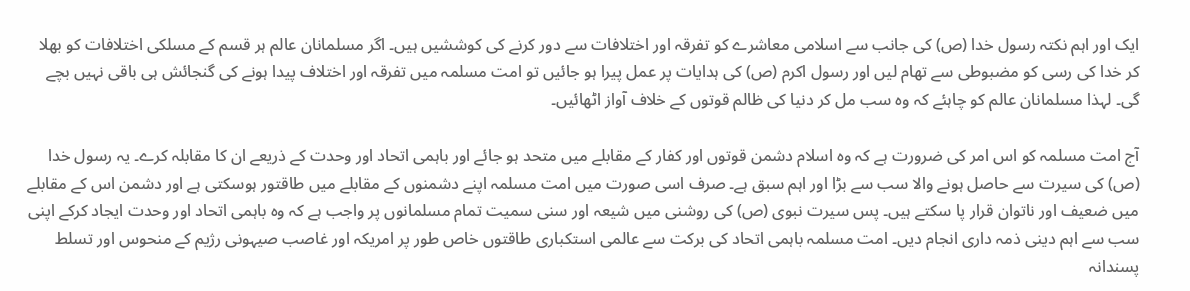ایک اور اہم نکتہ رسول خدا (ص) کی جانب سے اسلامی معاشرے کو تفرقہ اور اختلافات سے دور کرنے کی کوششیں ہیں۔ اگر مسلمانان عالم ہر قسم کے مسلکی اختلافات کو بھلا کر خدا کی رسی کو مضبوطی سے تھام لیں اور رسول اکرم (ص) کی ہدایات پر عمل پیرا ہو جائیں تو امت مسلمہ میں تفرقہ اور اختلاف پیدا ہونے کی گنجائش ہی باقی نہیں بچے گی۔ لہذا مسلمانان عالم کو چاہئے کہ وہ سب مل کر دنیا کی ظالم قوتوں کے خلاف آواز اٹھائیں۔

آج امت مسلمہ کو اس امر کی ضرورت ہے کہ وہ اسلام دشمن قوتوں اور کفار کے مقابلے میں متحد ہو جائے اور باہمی اتحاد اور وحدت کے ذریعے ان کا مقابلہ کرے۔ یہ رسول خدا (ص) کی سیرت سے حاصل ہونے والا سب سے بڑا اور اہم سبق ہے۔ صرف اسی صورت میں امت مسلمہ اپنے دشمنوں کے مقابلے میں طاقتور ہوسکتی ہے اور دشمن اس کے مقابلے میں ضعیف اور ناتوان قرار پا سکتے ہیں۔ پس سیرت نبوی (ص) کی روشنی میں شیعہ اور سنی سمیت تمام مسلمانوں پر واجب ہے کہ وہ باہمی اتحاد اور وحدت ایجاد کرکے اپنی سب سے اہم دینی ذمہ داری انجام دیں۔ امت مسلمہ باہمی اتحاد کی برکت سے عالمی استکباری طاقتوں خاص طور پر امریکہ اور غاصب صیہونی رژیم کے منحوس اور تسلط پسندانہ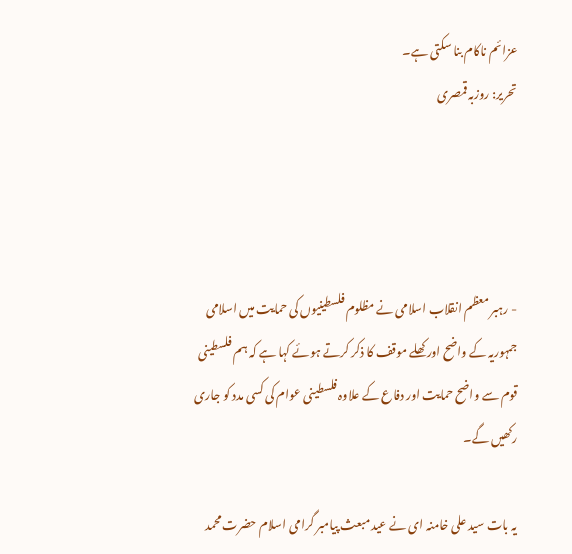عزائم ناکام بنا سکتی ہے۔
تحریر: روزبہ قمصری




- رہبر معظم انقلاب اسلامی نے مظلوم فلسطینیوں کی حمایت میں اسلامی جمہوریہ کے واضح اور کھلے موقف کا ذکر کرتے ہوئے کہا ہے کہ ہم فلسطینی قوم سے واضح حمایت اور دفاع کے علاوہ فلسطینی عوام کی کسی مدد کو جاری رکھیں گے۔

یہ بات سید علی خامنہ ای نے عید مبعث پیامبر گرامی اسلام حضرت محمد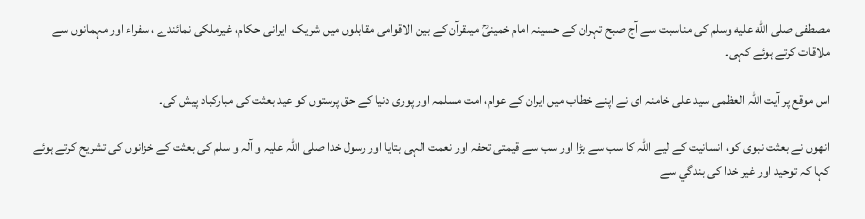مصطفی صلى الله عليه وسلم کی مناسبت سے آج صبح تہران کے حسینہ امام خمینیؒ میںقرآن کے بین الاقوامی مقابلوں میں شریک  ایرانی حکام، غیرملکی نمائندے ، سفراء اور مہمانوں سے ملاقات کرتے ہوئے کہی۔

اس موقع پر آيت اللہ العظمی سید علی خامنہ ای نے اپنے خطاب میں ایران کے عوام، امت مسلمہ اور پوری دنیا کے حق پرستوں کو عید بعثت کی مبارکباد پیش کی۔

انھوں نے بعثت نبوی کو، انسانیت کے لیے اللہ کا سب سے بڑا اور سب سے قیمتی تحفہ اور نعمت الہی بتایا اور رسول خدا صلی اللہ علیہ و آلہ و سلم کی بعثت کے خزانوں کی تشریح کرتے ہوئے کہا کہ توحید اور غیر خدا کی بندگي سے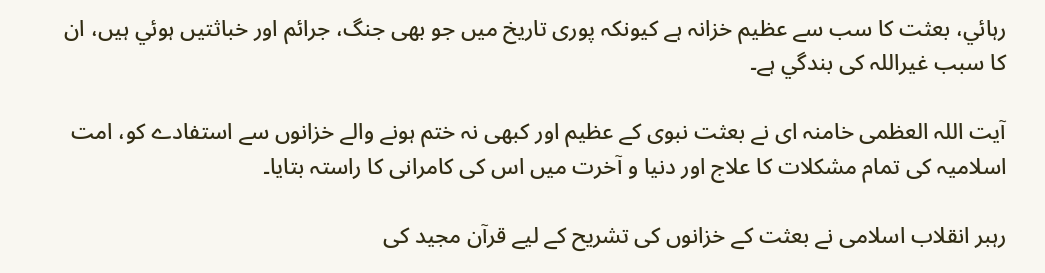رہائي، بعثت کا سب سے عظیم خزانہ ہے کیونکہ پوری تاریخ میں جو بھی جنگ، جرائم اور خباثتیں ہوئي ہیں، ان کا سبب غیراللہ کی بندگي ہے۔

آیت اللہ العظمی خامنہ ای نے بعثت نبوی کے عظیم اور کبھی نہ ختم ہونے والے خزانوں سے استفادے کو، امت اسلامیہ کی تمام مشکلات کا علاج اور دنیا و آخرت میں اس کی کامرانی کا راستہ بتایا۔

رہبر انقلاب اسلامی نے بعثت کے خزانوں کی تشریح کے لیے قرآن مجید کی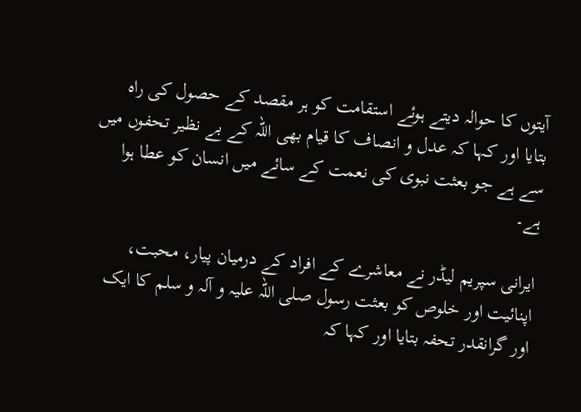آیتوں کا حوالہ دیتے ہوئے استقامت کو ہر مقصد کے حصول کی راہ بتایا اور کہا کہ عدل و انصاف کا قیام بھی اللہ کے بے نظیر تحفوں میں سے ہے جو بعثت نبوی کی نعمت کے سائے میں انسان کو عطا ہوا ہے۔

ایرانی سپریم لیڈر نے معاشرے کے افراد کے درمیان پیار، محبت، اپنائيت اور خلوص کو بعثت رسول صلی اللہ علیہ و آلہ و سلم کا ایک اور گرانقدر تحفہ بتایا اور کہا کہ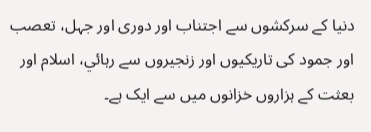دنیا کے سرکشوں سے اجتناب اور دوری اور جہل، تعصب اور جمود کی تاریکیوں اور زنجیروں سے رہائي، اسلام اور بعثت کے ہزاروں خزانوں میں سے ایک ہے۔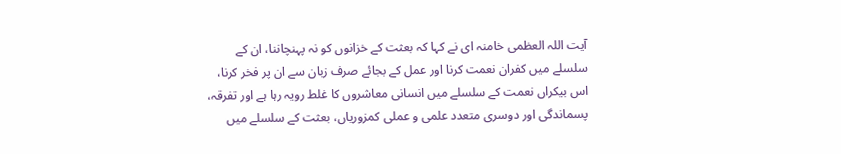آيت اللہ العظمی خامنہ ای نے کہا کہ بعثت کے خزانوں کو نہ پہنچاننا، ان کے سلسلے میں کفران نعمت کرنا اور عمل کے بجائے صرف زبان سے ان پر فخر کرنا، اس بیکراں نعمت کے سلسلے میں انسانی معاشروں کا غلط رویہ رہا ہے اور تفرقہ، پسماندگی اور دوسری متعدد علمی و عملی کمزوریاں، بعثت کے سلسلے میں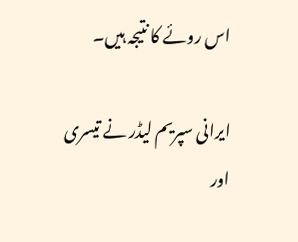اس روئے کا نتیجہ ہیں۔

ایرانی سپریم لیڈر نے تیسری اور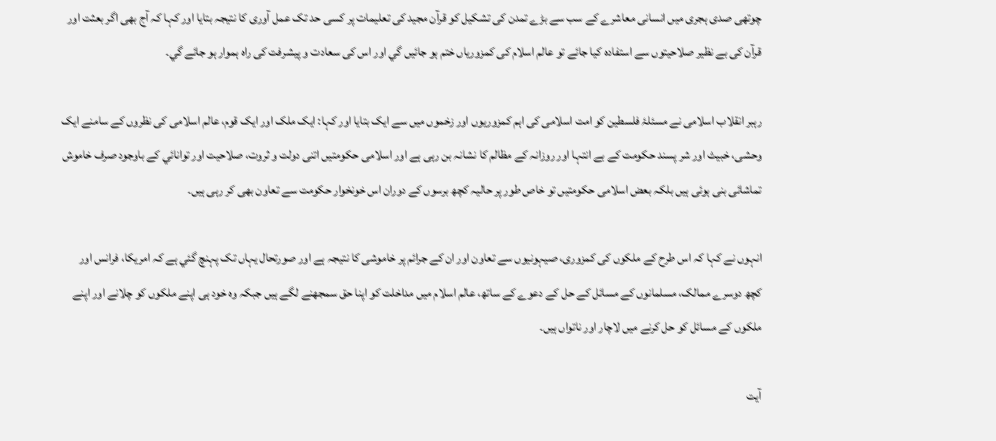چوتھی صدی ہجری میں انسانی معاشرے کے سب سے بڑے تمدن کی تشکیل کو قرآن مجید کی تعلیمات پر کسی حد تک عمل آوری کا نتیجہ بتایا اور کہا کہ آج بھی اگر بعثت اور قرآن کی بے نظیر صلاحیتوں سے استفادہ کیا جائے تو عالم اسلام کی کمزوریاں ختم ہو جائيں گي اور اس کی سعادت و پیشرفت کی راہ ہموار ہو جائے گي۔

رہبر انقلاب اسلامی نے مسئلۂ فلسطین کو امت اسلامی کی اہم کمزوریوں اور زخموں میں سے ایک بتایا اور کہا: ایک ملک اور ایک قوم، عالم اسلامی کی نظروں کے سامنے ایک وحشی، خبیث اور شر پسند حکومت کے بے انتہا اور روزانہ کے مظالم کا نشانہ بن رہی ہے اور اسلامی حکومتیں اتنی دولت و ثروت، صلاحیت اور توانائي کے باوجود صرف خاموش تماشائی بنی ہوئی ہیں بلکہ بعض اسلامی حکومتیں تو خاص طور پر حالیہ کچھ برسوں کے دوران اس خونخوار حکومت سے تعاون بھی کر رہی ہیں۔

انہوں نے کہا کہ اس طرح کے ملکوں کی کمزوری، صیہونیوں سے تعاون اور ان کے جرائم پر خاموشی کا نتیجہ ہے اور صورتحال یہاں تک پہنچ گئي ہے کہ امریکا، فرانس اور کچھ دوسرے ممالک، مسلمانوں کے مسائل کے حل کے دعوے کے ساتھ، عالم اسلام میں مداخلت کو اپنا حق سمجھنے لگے ہیں جبکہ وہ خود ہی اپنے ملکوں کو چلانے اور اپنے ملکوں کے مسائل کو حل کرنے میں لاچار اور ناتواں ہیں۔

آيت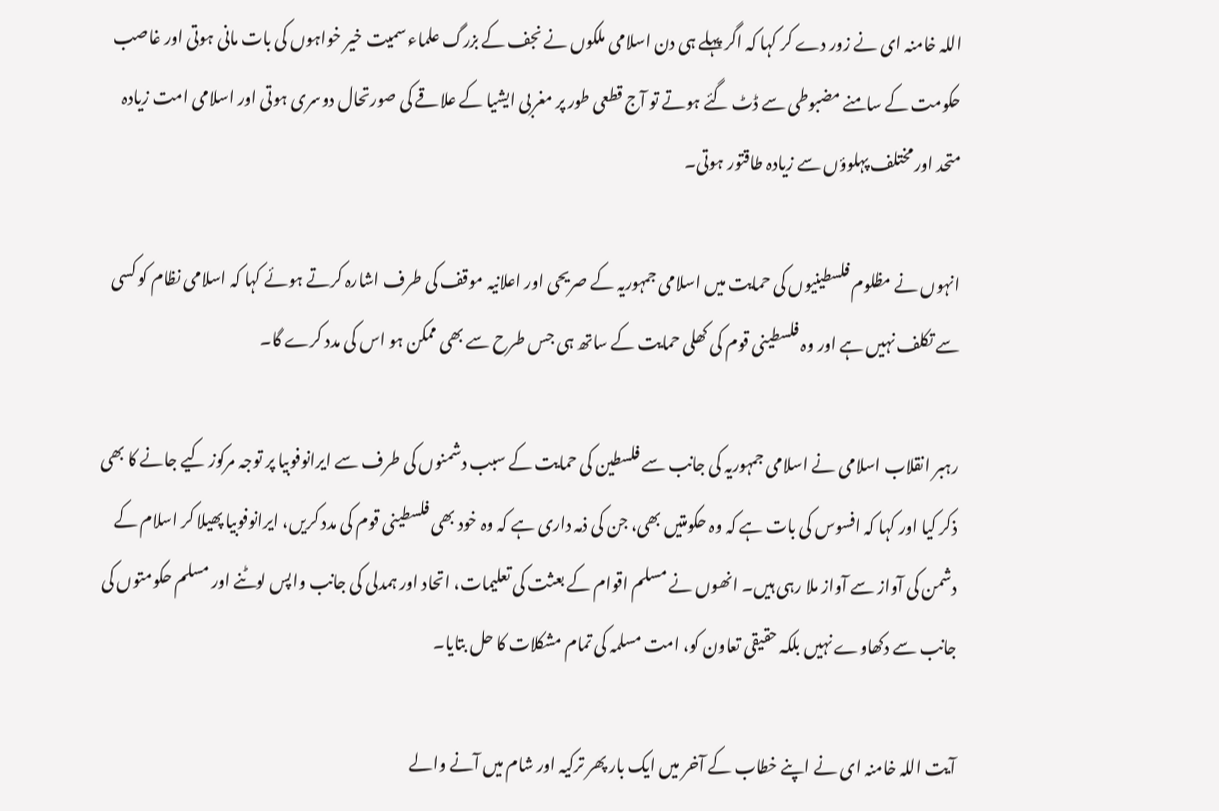اللہ خامنہ ای نے زور دے کر کہا کہ اگر پہلے ہی دن اسلامی ملکوں نے نجف کے بزرگ علماء سمیت خیر خواہوں کی بات مانی ہوتی اور غاصب حکومت کے سامنے مضبوطی سے ڈٹ گئے ہوتے تو آج قطعی طور پر مغربی ایشیا کے علاقے کی صورتحال دوسری ہوتی اور اسلامی امت زیادہ متحد اور مختلف پہلوؤں سے زیادہ طاقتور ہوتی۔

انہوں نے مظلوم فلسطینیوں کی حمایت میں اسلامی جمہوریہ کے صریحی اور اعلانیہ موقف کی طرف اشارہ کرتے ہوئے کہا کہ اسلامی نظام کو کسی سے تکلف نہیں ہے اور وہ فلسطینی قوم کی کھلی حمایت کے ساتھ ہی جس طرح سے بھی ممکن ہو اس کی مدد کرے گا۔

رہبر انقلاب اسلامی نے اسلامی جمہوریہ کی جانب سے فلسطین کی حمایت کے سبب دشمنوں کی طرف سے ایرانوفوبیا پر توجہ مرکوز کیے جانے کا بھی ذکر کیا اور کہا کہ افسوس کی بات ہے کہ وہ حکومتیں بھی، جن کی ذمہ داری ہے کہ وہ خود بھی فلسطینی قوم کی مدد کریں، ایرانوفوبیا پھیلا کر اسلام کے دشمن کی آواز سے آواز ملا رہی ہیں۔ انھوں نے مسلم اقوام کے بعثت کی تعلیمات، اتحاد اور ہمدلی کی جانب واپس لوٹنے اور مسلم حکومتوں کی جانب سے دکھاوے نہیں بلکہ حقیقی تعاون کو، امت مسلمہ کی تمام مشکلات کا حل بتایا۔

آيت اللہ خامنہ ای نے اپنے خطاب کے آخر میں ایک بار پھر ترکیہ اور شام میں آنے والے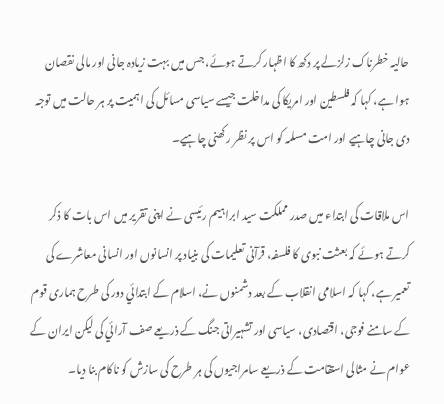حالیہ خطرناک زلزلے پر دکھ کا اظہار کرتے ہوئے، جس میں بہت زیادہ جانی اور مالی نقصان ہوا ہے، کہا کہ فلسطین اور امریکا کی مداخلت جیسے سیاسی مسائل کی اہمیت پر ہر حالت میں توجہ دی جانی چاہیے اور امت مسلمہ کو اس پر نظر رکھنی چاہیے۔

اس ملاقات کی ابتداء میں صدر مملکت سید ابراہیم رئيسی نے اپنی تقریر میں اس بات کا ذکر کرتے ہوئے کہ بعثت نبوی کا فلسفہ، قرآنی تعلیمات کی بنیاد پر انسانوں اور انسانی معاشرے کی تعمیر ہے، کہا کہ اسلامی انقلاب کے بعد دشمنوں نے، اسلام کے ابتدائي دور کی طرح ہماری قوم کے سامنے فوجی، اقتصادی، سیاسی اور تشہیراتی جنگ کے ذریعے صف آرائي کی لیکن ایران کے عوام نے مثالی استقامت کے ذریعے سامراجیوں کی ہر طرح کی سازش کو ناکام بنا دیا۔